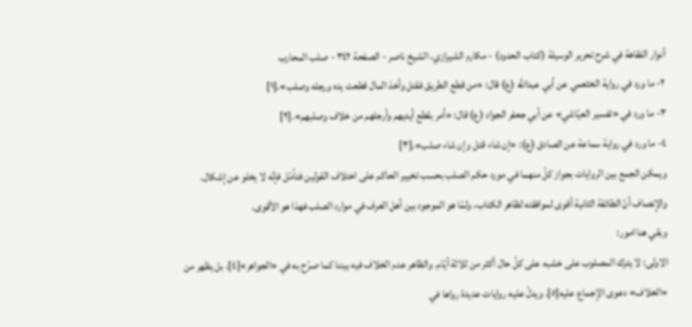أنوار الفقاهة في شرح تحرير الوسيلة (كتاب الحدود) - مكارم الشيرازي، الشيخ ناصر - الصفحة ٣٤٢ - صلب المحارب
٢- ما ورد في رواية الخثعمي عن أبي عبدالله (ع) قال: «من قطع الطريق فقتل وأخذ المال قطعت يده ورجله وصلب».[١]
٣- ما ورد في «تفسير العيّاشي» عن أبي جعفر الجواد (ع) قال: «أمر بقطع أيديهم وأرجلهم من خلاف وصلبهم».[٢]
٤- ما ورد في رواية سماعة عن الصادق (ع): «إن شاء قتل وإن شاء صلب».[٣]
ويمكن الجمع بين الروايات بجواز كلّ منهما في مورد حكم الصلب بحسب تخيير الحاكم على اختلاف القولين فتأمّل فإنّه لا يخلو عن إشكال.
والإنصاف أنّ الطائفة الثانية أقوى لموافقته لظاهر الكتاب، ولمّا هو الموجود بين أهل العرف في موارد الصلب فهذا هو الأقوى.
وبقي هنا امور:
الاولى: لا يترك المصلوب على خشبه على كلّ حال أكثر من ثلاثة أيّام. والظاهر عدم الخلاف فيه بيننا كما صرّح به في «الجواهر»[٤]، بل يظهر من «الخلاف» دعوى الإجماع عليه[٥]. ويدلّ عليه روايات عديدة رواها في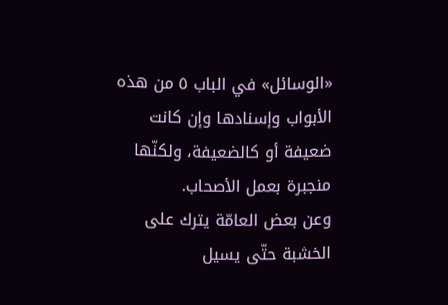«الوسائل» في الباب ٥ من هذه الأبواب وإسنادها وإن كانت ضعيفة أو كالضعيفة، ولكنّها منجبرة بعمل الأصحاب.
وعن بعض العامّة يترك على الخشبة حتّى يسيل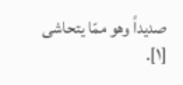صديداً وهو ممّا يتحاشى
[١].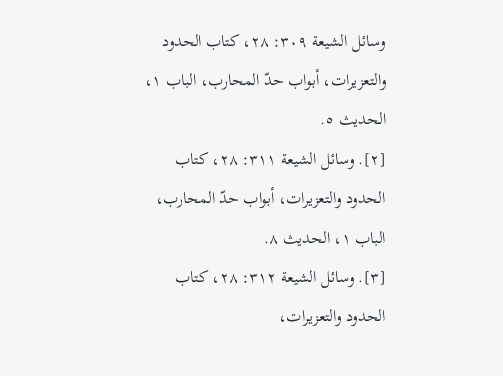وسائل الشيعة ٣٠٩: ٢٨، كتاب الحدود والتعزيرات، أبواب حدّ المحارب، الباب ١، الحديث ٥.
[٢]. وسائل الشيعة ٣١١: ٢٨، كتاب الحدود والتعزيرات، أبواب حدّ المحارب، الباب ١، الحديث ٨.
[٣]. وسائل الشيعة ٣١٢: ٢٨، كتاب الحدود والتعزيرات،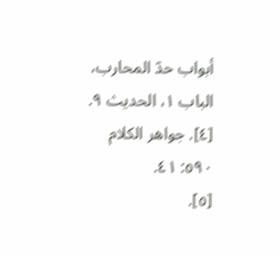أبواب حدّ المحارب، الباب ١، الحديث ٩.
[٤]. جواهر الكلام ٥٩٠: ٤١.
[٥].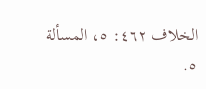الخلاف ٤٦٢: ٥، المسألة ٥.